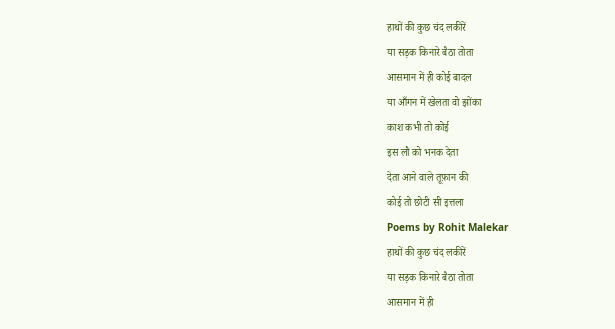हाथों की कुछ चंद लकीरें
या सड़क किनारे बैठा तोता
आसमान में ही कोई बादल
या आँगन में खेलता वो झोंका
काश कभी तो कोई
इस लौ को भनक देता
देता आने वाले तूफ़ान की
कोई तो छोटी सी इत्तला
Poems by Rohit Malekar
हाथों की कुछ चंद लकीरें
या सड़क किनारे बैठा तोता
आसमान में ही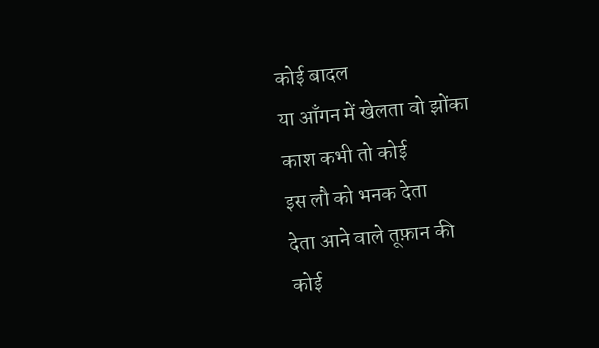कोई बादल
या आँगन में खेलता वो झोंका
काश कभी तो कोई
इस लौ को भनक देता
देता आने वाले तूफ़ान की
कोई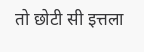तो छोटी सी इत्तला